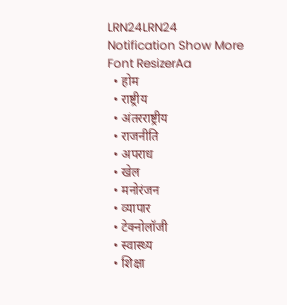LRN24LRN24
Notification Show More
Font ResizerAa
  • होम
  • राष्ट्रीय
  • अंतरराष्ट्रीय
  • राजनीति
  • अपराध
  • खेल
  • मनोरंजन
  • व्यापार
  • टेक्नोलॉजी
  • स्वास्थ्य
  • शिक्षा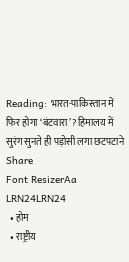Reading: भारत-पाकिस्तान में फिर होगा ‘बंटवारा’? हिमालय में सुरंग सुनते ही पड़ोसी लगा छटपटाने
Share
Font ResizerAa
LRN24LRN24
  • होम
  • राष्ट्रीय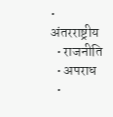• अंतरराष्ट्रीय
  • राजनीति
  • अपराध
  •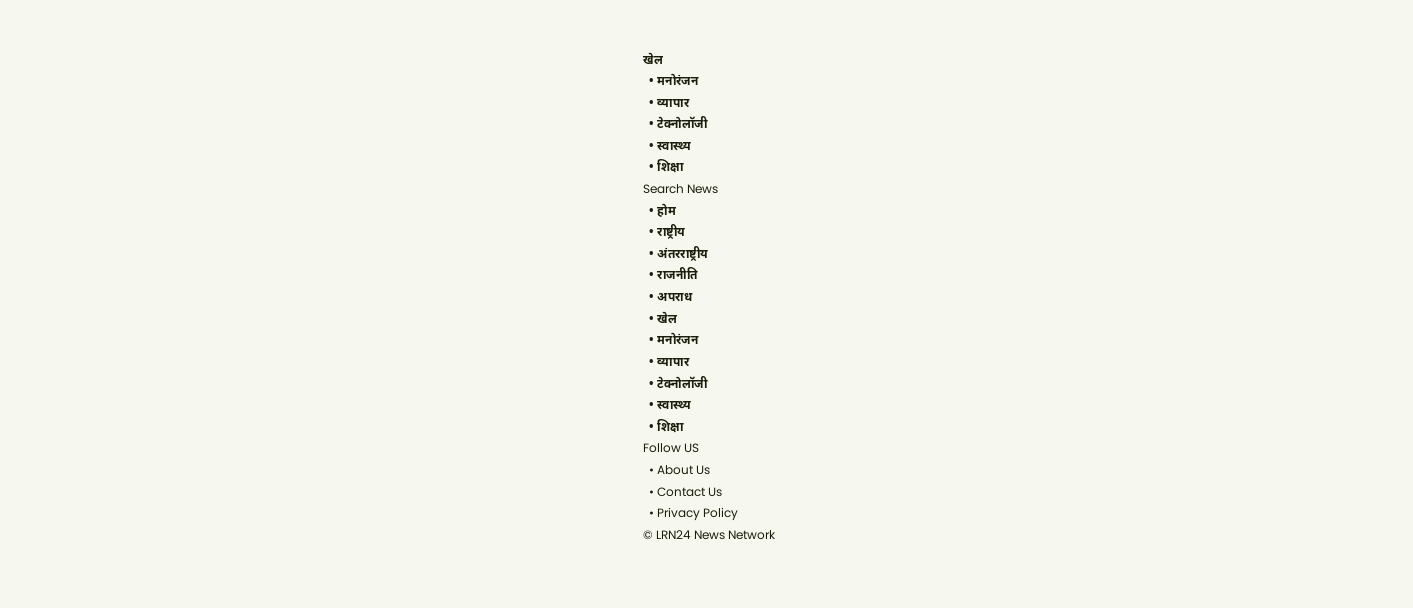खेल
  • मनोरंजन
  • व्यापार
  • टेक्नोलॉजी
  • स्वास्थ्य
  • शिक्षा
Search News
  • होम
  • राष्ट्रीय
  • अंतरराष्ट्रीय
  • राजनीति
  • अपराध
  • खेल
  • मनोरंजन
  • व्यापार
  • टेक्नोलॉजी
  • स्वास्थ्य
  • शिक्षा
Follow US
  • About Us
  • Contact Us
  • Privacy Policy
© LRN24 News Network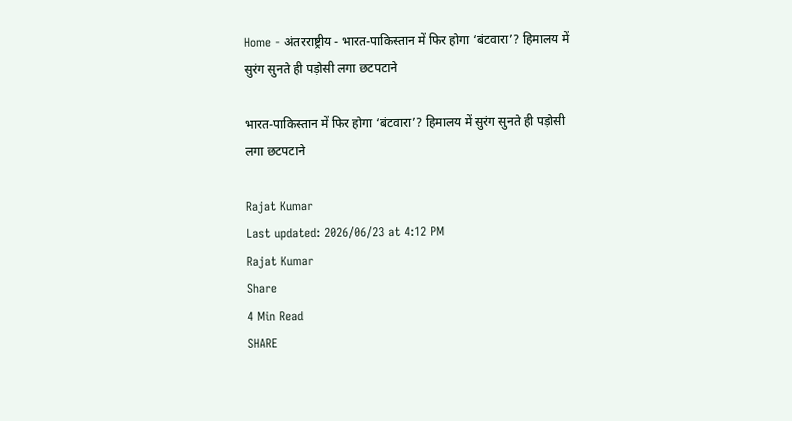Home - अंतरराष्ट्रीय - भारत-पाकिस्तान में फिर होगा ‘बंटवारा’? हिमालय में सुरंग सुनते ही पड़ोसी लगा छटपटाने

भारत-पाकिस्तान में फिर होगा ‘बंटवारा’? हिमालय में सुरंग सुनते ही पड़ोसी लगा छटपटाने

Rajat Kumar
Last updated: 2026/06/23 at 4:12 PM
Rajat Kumar
Share
4 Min Read
SHARE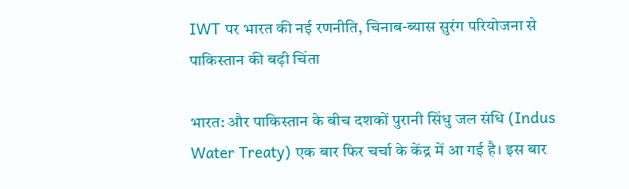IWT पर भारत की नई रणनीति, चिनाब-ब्यास सुरंग परियोजना से पाकिस्तान की बढ़ी चिंता

भारत: और पाकिस्तान के बीच दशकों पुरानी सिंधु जल संधि (Indus Water Treaty) एक बार फिर चर्चा के केंद्र में आ गई है। इस बार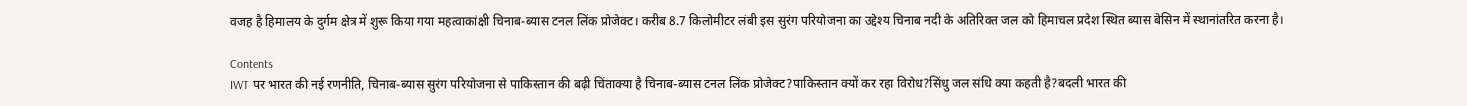वजह है हिमालय के दुर्गम क्षेत्र में शुरू किया गया महत्वाकांक्षी चिनाब-ब्यास टनल लिंक प्रोजेक्ट। करीब 8.7 किलोमीटर लंबी इस सुरंग परियोजना का उद्देश्य चिनाब नदी के अतिरिक्त जल को हिमाचल प्रदेश स्थित ब्यास बेसिन में स्थानांतरित करना है।

Contents
IWT पर भारत की नई रणनीति, चिनाब-ब्यास सुरंग परियोजना से पाकिस्तान की बढ़ी चिंताक्या है चिनाब-ब्यास टनल लिंक प्रोजेक्ट?पाकिस्तान क्यों कर रहा विरोध?सिंधु जल संधि क्या कहती है?बदली भारत की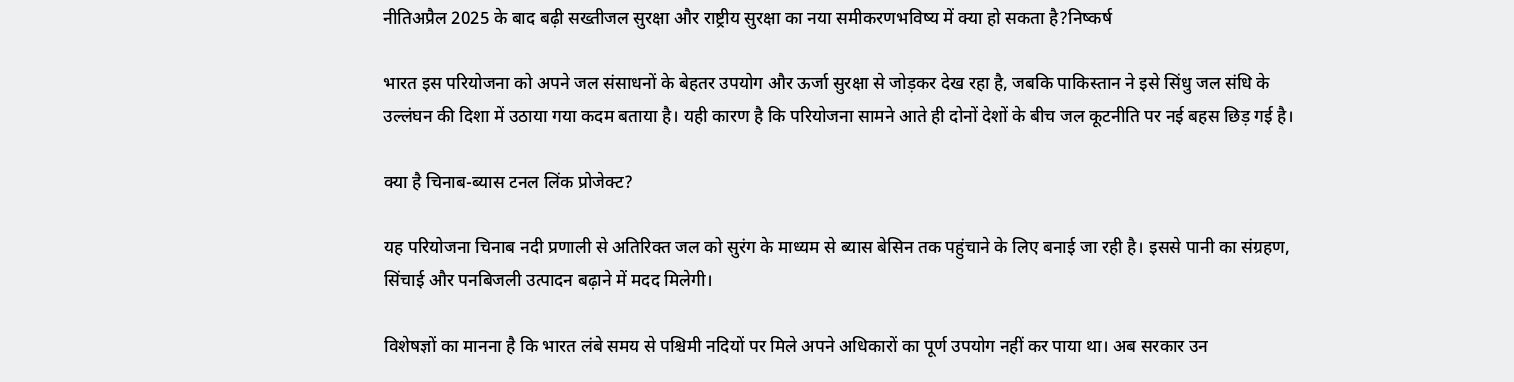नीतिअप्रैल 2025 के बाद बढ़ी सख्तीजल सुरक्षा और राष्ट्रीय सुरक्षा का नया समीकरणभविष्य में क्या हो सकता है?निष्कर्ष

भारत इस परियोजना को अपने जल संसाधनों के बेहतर उपयोग और ऊर्जा सुरक्षा से जोड़कर देख रहा है, जबकि पाकिस्तान ने इसे सिंधु जल संधि के उल्लंघन की दिशा में उठाया गया कदम बताया है। यही कारण है कि परियोजना सामने आते ही दोनों देशों के बीच जल कूटनीति पर नई बहस छिड़ गई है।

क्या है चिनाब-ब्यास टनल लिंक प्रोजेक्ट?

यह परियोजना चिनाब नदी प्रणाली से अतिरिक्त जल को सुरंग के माध्यम से ब्यास बेसिन तक पहुंचाने के लिए बनाई जा रही है। इससे पानी का संग्रहण, सिंचाई और पनबिजली उत्पादन बढ़ाने में मदद मिलेगी।

विशेषज्ञों का मानना है कि भारत लंबे समय से पश्चिमी नदियों पर मिले अपने अधिकारों का पूर्ण उपयोग नहीं कर पाया था। अब सरकार उन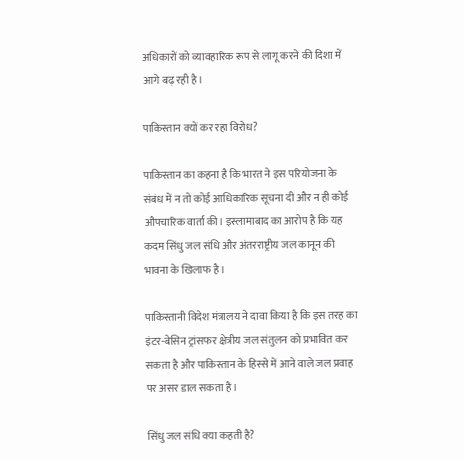अधिकारों को व्यावहारिक रूप से लागू करने की दिशा में आगे बढ़ रही है।

पाकिस्तान क्यों कर रहा विरोध?

पाकिस्तान का कहना है कि भारत ने इस परियोजना के संबंध में न तो कोई आधिकारिक सूचना दी और न ही कोई औपचारिक वार्ता की। इस्लामाबाद का आरोप है कि यह कदम सिंधु जल संधि और अंतरराष्ट्रीय जल कानून की भावना के खिलाफ है।

पाकिस्तानी विदेश मंत्रालय ने दावा किया है कि इस तरह का इंटर-बेसिन ट्रांसफर क्षेत्रीय जल संतुलन को प्रभावित कर सकता है और पाकिस्तान के हिस्से में आने वाले जल प्रवाह पर असर डाल सकता है।

सिंधु जल संधि क्या कहती है?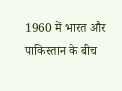1960 में भारत और पाकिस्तान के बीच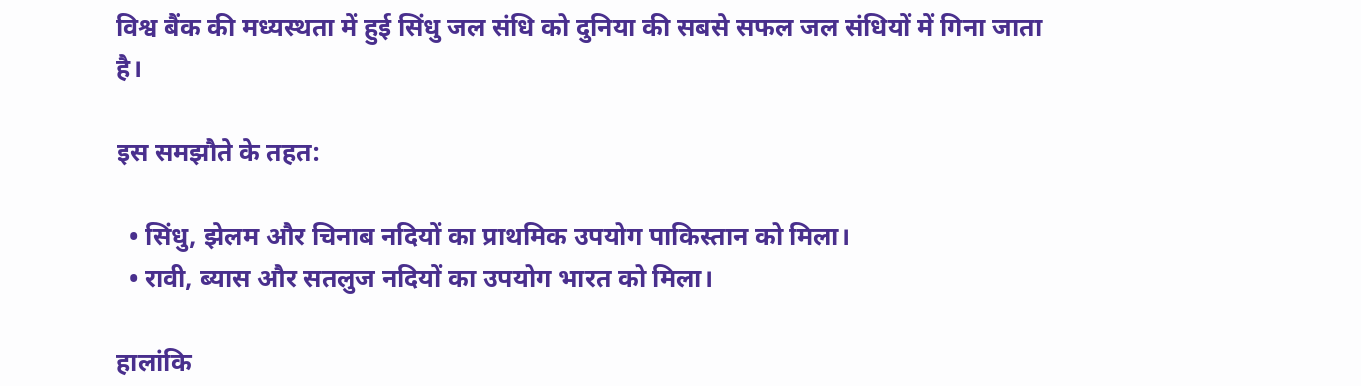विश्व बैंक की मध्यस्थता में हुई सिंधु जल संधि को दुनिया की सबसे सफल जल संधियों में गिना जाता है।

इस समझौते के तहत:

  • सिंधु, झेलम और चिनाब नदियों का प्राथमिक उपयोग पाकिस्तान को मिला।
  • रावी, ब्यास और सतलुज नदियों का उपयोग भारत को मिला।

हालांकि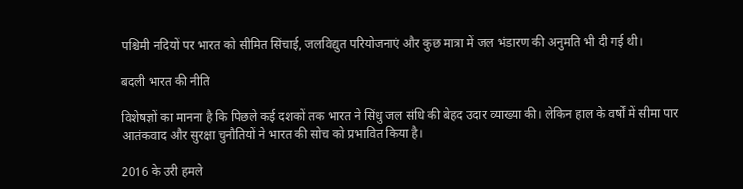पश्चिमी नदियों पर भारत को सीमित सिंचाई, जलविद्युत परियोजनाएं और कुछ मात्रा में जल भंडारण की अनुमति भी दी गई थी।

बदली भारत की नीति

विशेषज्ञों का मानना है कि पिछले कई दशकों तक भारत ने सिंधु जल संधि की बेहद उदार व्याख्या की। लेकिन हाल के वर्षों में सीमा पार आतंकवाद और सुरक्षा चुनौतियों ने भारत की सोच को प्रभावित किया है।

2016 के उरी हमले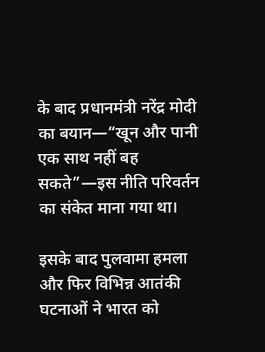के बाद प्रधानमंत्री नरेंद्र मोदी का बयान—“खून और पानी एक साथ नहीं बह सकते”—इस नीति परिवर्तन का संकेत माना गया था।

इसके बाद पुलवामा हमला और फिर विभिन्न आतंकी घटनाओं ने भारत को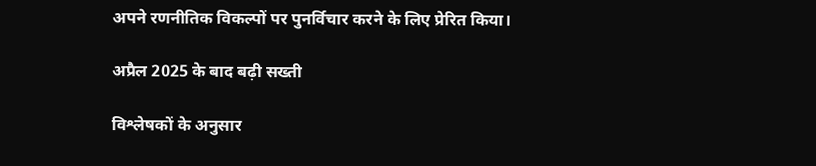अपने रणनीतिक विकल्पों पर पुनर्विचार करने के लिए प्रेरित किया।

अप्रैल 2025 के बाद बढ़ी सख्ती

विश्लेषकों के अनुसार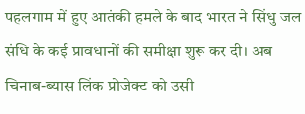पहलगाम में हुए आतंकी हमले के बाद भारत ने सिंधु जल संधि के कई प्रावधानों की समीक्षा शुरू कर दी। अब चिनाब-ब्यास लिंक प्रोजेक्ट को उसी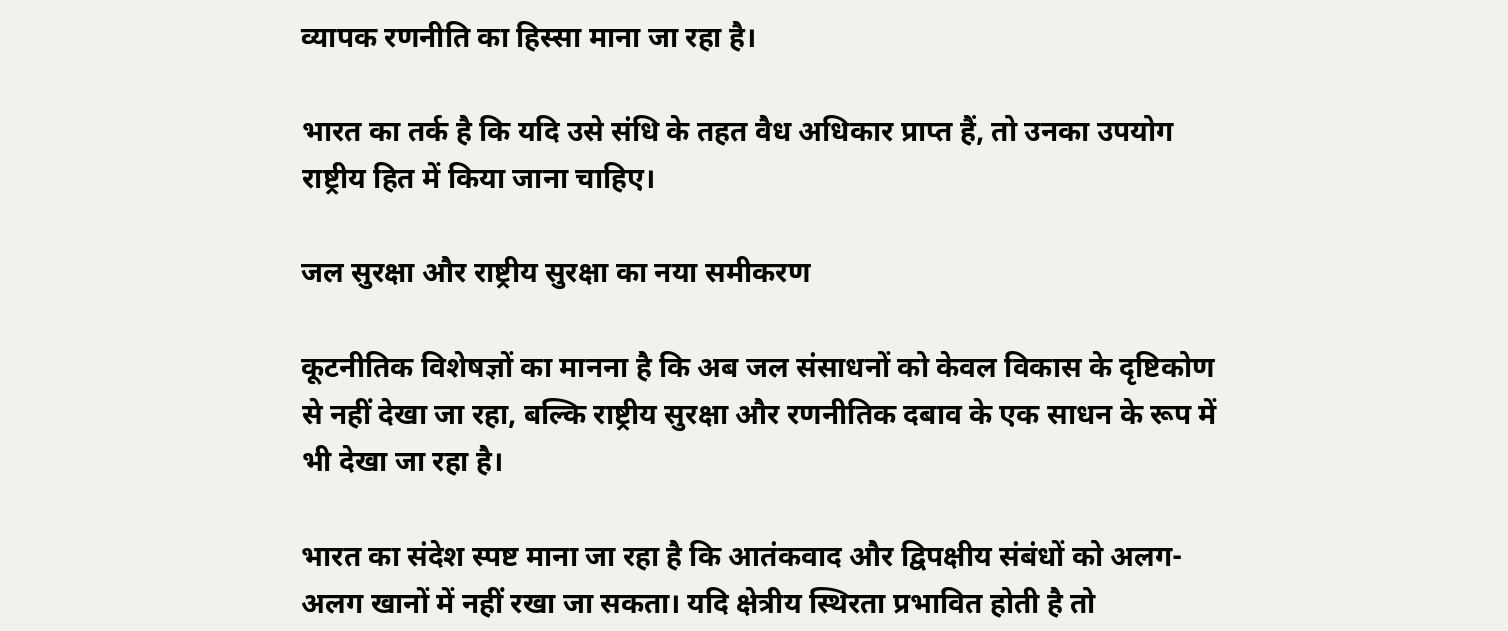व्यापक रणनीति का हिस्सा माना जा रहा है।

भारत का तर्क है कि यदि उसे संधि के तहत वैध अधिकार प्राप्त हैं, तो उनका उपयोग राष्ट्रीय हित में किया जाना चाहिए।

जल सुरक्षा और राष्ट्रीय सुरक्षा का नया समीकरण

कूटनीतिक विशेषज्ञों का मानना है कि अब जल संसाधनों को केवल विकास के दृष्टिकोण से नहीं देखा जा रहा, बल्कि राष्ट्रीय सुरक्षा और रणनीतिक दबाव के एक साधन के रूप में भी देखा जा रहा है।

भारत का संदेश स्पष्ट माना जा रहा है कि आतंकवाद और द्विपक्षीय संबंधों को अलग-अलग खानों में नहीं रखा जा सकता। यदि क्षेत्रीय स्थिरता प्रभावित होती है तो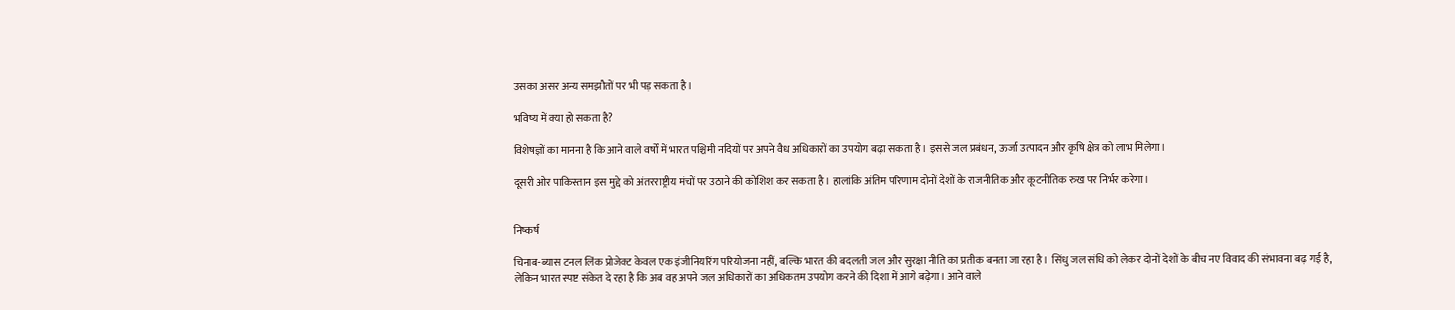उसका असर अन्य समझौतों पर भी पड़ सकता है।

भविष्य में क्या हो सकता है?

विशेषज्ञों का मानना है कि आने वाले वर्षों में भारत पश्चिमी नदियों पर अपने वैध अधिकारों का उपयोग बढ़ा सकता है। इससे जल प्रबंधन, ऊर्जा उत्पादन और कृषि क्षेत्र को लाभ मिलेगा।

दूसरी ओर पाकिस्तान इस मुद्दे को अंतरराष्ट्रीय मंचों पर उठाने की कोशिश कर सकता है। हालांकि अंतिम परिणाम दोनों देशों के राजनीतिक और कूटनीतिक रुख पर निर्भर करेगा।


निष्कर्ष

चिनाब-ब्यास टनल लिंक प्रोजेक्ट केवल एक इंजीनियरिंग परियोजना नहीं, बल्कि भारत की बदलती जल और सुरक्षा नीति का प्रतीक बनता जा रहा है। सिंधु जल संधि को लेकर दोनों देशों के बीच नए विवाद की संभावना बढ़ गई है, लेकिन भारत स्पष्ट संकेत दे रहा है कि अब वह अपने जल अधिकारों का अधिकतम उपयोग करने की दिशा में आगे बढ़ेगा। आने वाले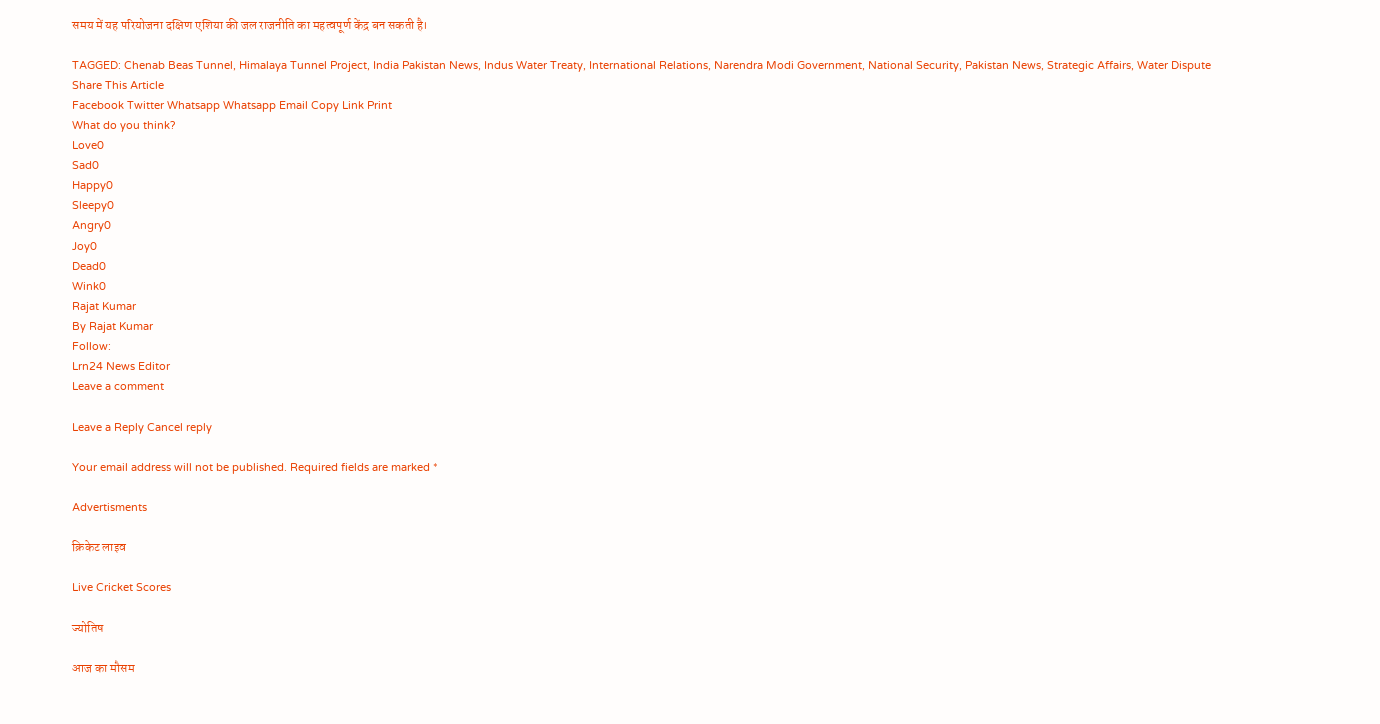समय में यह परियोजना दक्षिण एशिया की जल राजनीति का महत्वपूर्ण केंद्र बन सकती है।

TAGGED: Chenab Beas Tunnel, Himalaya Tunnel Project, India Pakistan News, Indus Water Treaty, International Relations, Narendra Modi Government, National Security, Pakistan News, Strategic Affairs, Water Dispute
Share This Article
Facebook Twitter Whatsapp Whatsapp Email Copy Link Print
What do you think?
Love0
Sad0
Happy0
Sleepy0
Angry0
Joy0
Dead0
Wink0
Rajat Kumar
By Rajat Kumar
Follow:
Lrn24 News Editor
Leave a comment

Leave a Reply Cancel reply

Your email address will not be published. Required fields are marked *

Advertisments

क्रिकेट लाइव

Live Cricket Scores

ज्योतिष

आज का मौसम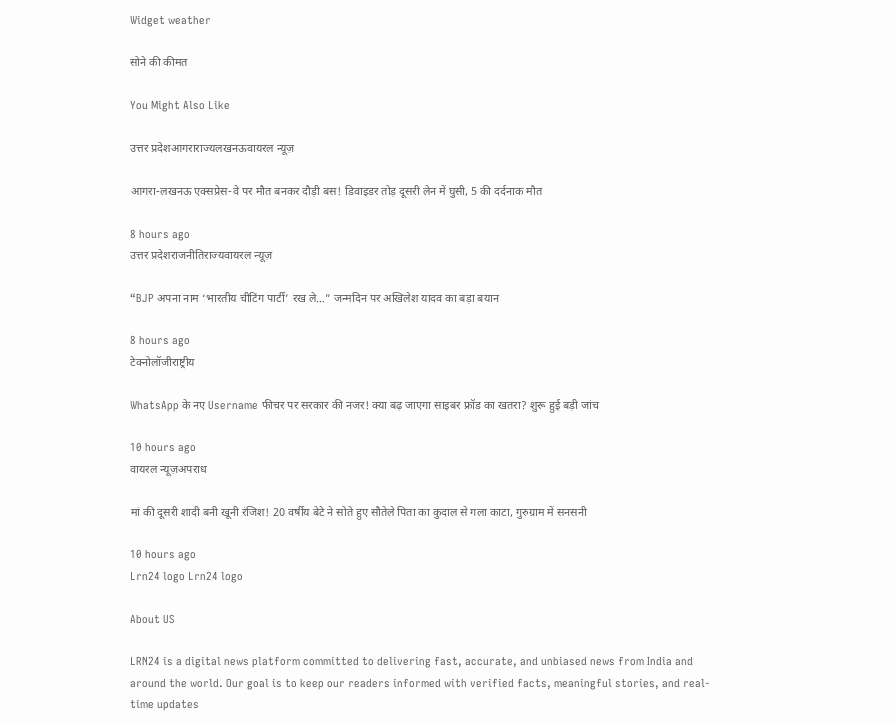Widget weather

सोने की कीमत

You Might Also Like

उत्तर प्रदेशआगराराज्यलखनऊवायरल न्यूज़

आगरा-लखनऊ एक्सप्रेस-वे पर मौत बनकर दौड़ी बस! डिवाइडर तोड़ दूसरी लेन में घुसी, 5 की दर्दनाक मौत

8 hours ago
उत्तर प्रदेशराजनीतिराज्यवायरल न्यूज़

“BJP अपना नाम ‘भारतीय चीटिंग पार्टी’ रख ले…” जन्मदिन पर अखिलेश यादव का बड़ा बयान

8 hours ago
टेक्नोलॉजीराष्ट्रीय

WhatsApp के नए Username फीचर पर सरकार की नजर! क्या बढ़ जाएगा साइबर फ्रॉड का खतरा? शुरू हुई बड़ी जांच

10 hours ago
वायरल न्यूज़अपराध

मां की दूसरी शादी बनी खूनी रंजिश! 20 वर्षीय बेटे ने सोते हुए सौतेले पिता का कुदाल से गला काटा, गुरुग्राम में सनसनी

10 hours ago
Lrn24 logo Lrn24 logo

About US

LRN24 is a digital news platform committed to delivering fast, accurate, and unbiased news from India and around the world. Our goal is to keep our readers informed with verified facts, meaningful stories, and real-time updates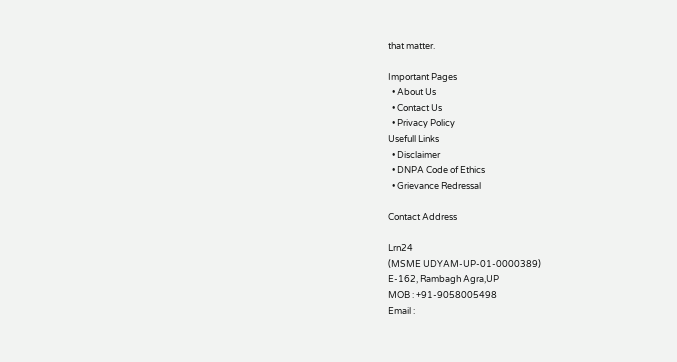that matter.

Important Pages
  • About Us
  • Contact Us
  • Privacy Policy
Usefull Links
  • Disclaimer
  • DNPA Code of Ethics
  • Grievance Redressal

Contact Address

Lrn24
(MSME UDYAM-UP-01-0000389)
E-162, Rambagh Agra,UP
MOB : +91-9058005498
Email :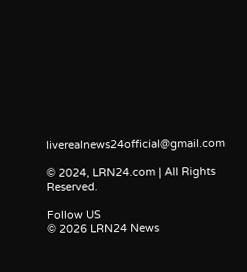liverealnews24official@gmail.com

© 2024, LRN24.com | All Rights Reserved.

Follow US
© 2026 LRN24 News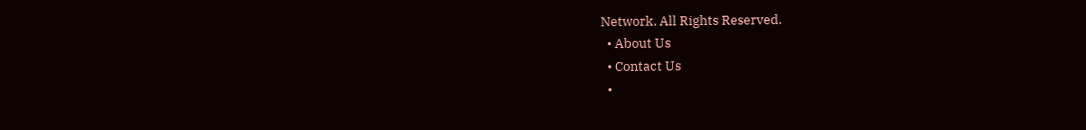Network. All Rights Reserved.
  • About Us
  • Contact Us
  •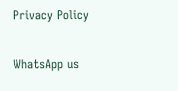Privacy Policy

WhatsApp us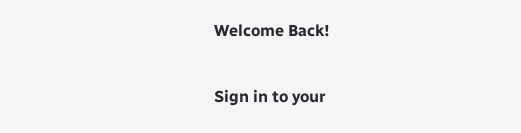Welcome Back!

Sign in to your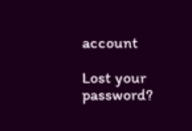account

Lost your password?